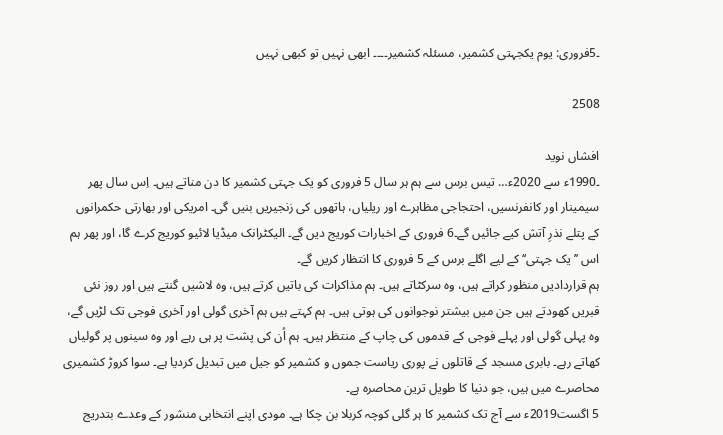۔5فروری: یوم یکجہتی کشمیر، مسئلہ کشمیر۔۔۔۔ ابھی نہیں تو کبھی نہیں

2508

افشاں نوید
۔1990ء سے 2020ء… تیس برس سے ہم ہر سال 5 فروری کو یک جہتی کشمیر کا دن مناتے ہیں۔ اِس سال پھر سیمینار اور کانفرنسیں، احتجاجی مظاہرے اور ریلیاں، ہاتھوں کی زنجیریں بنیں گی۔ امریکی اور بھارتی حکمرانوں کے پتلے نذرِ آتش کیے جائیں گے۔6 فروری کے اخبارات کوریج دیں گے۔ الیکٹرانک میڈیا لائیو کوریج کرے گا، اور پھر ہم اس ’’یک جہتی‘‘ کے لیے اگلے برس کے 5 فروری کا انتظار کریں گے۔
ہم قراردادیں منظور کراتے ہیں، وہ سرکٹاتے ہیں۔ ہم مذاکرات کی باتیں کرتے ہیں، وہ لاشیں گنتے ہیں اور روز نئی قبریں کھودتے ہیں جن میں بیشتر نوجوانوں کی ہوتی ہیں۔ ہم کہتے ہیں ہم آخری گولی اور آخری فوجی تک لڑیں گے، وہ پہلی گولی اور پہلے فوجی کے قدموں کی چاپ کے منتظر ہیں۔ ہم اُن کی پشت پر ہی رہے اور وہ سینوں پر گولیاں کھاتے رہے۔ بابری مسجد کے قاتلوں نے پوری ریاست جموں و کشمیر کو جیل میں تبدیل کردیا ہے۔ سوا کروڑ کشمیری محاصرے میں ہیں، جو دنیا کا طویل ترین محاصرہ ہے۔
5 اگست2019ء سے آج تک کشمیر کا ہر گلی کوچہ کربلا بن چکا ہے۔ مودی اپنے انتخابی منشور کے وعدے بتدریج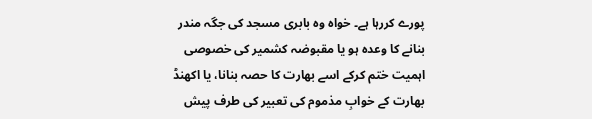پورے کررہا ہے۔ خواہ وہ بابری مسجد کی جگہ مندر بنانے کا وعدہ ہو یا مقبوضہ کشمیر کی خصوصی اہمیت ختم کرکے اسے بھارت کا حصہ بنانا، یا اکھنڈ بھارت کے خوابِ مذموم کی تعبیر کی طرف پیش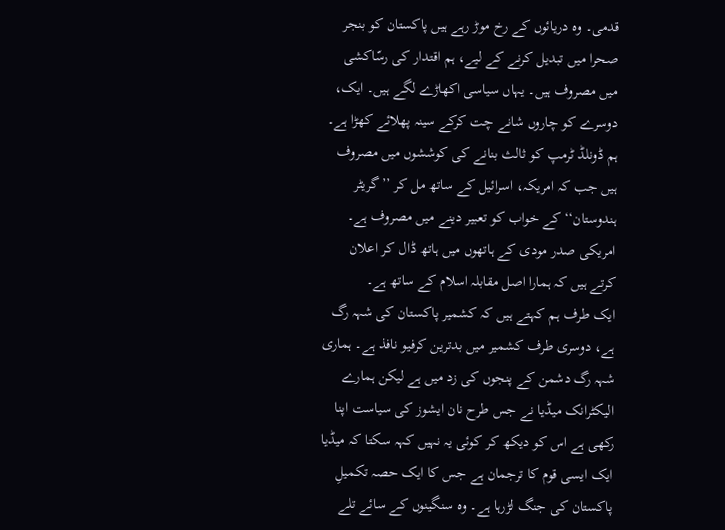قدمی۔ وہ دریائوں کے رخ موڑ رہے ہیں پاکستان کو بنجر صحرا میں تبدیل کرنے کے لیے، ہم اقتدار کی رسّاکشی میں مصروف ہیں۔ یہاں سیاسی اکھاڑے لگے ہیں۔ ایک، دوسرے کو چاروں شانے چت کرکے سینہ پھلائے کھڑا ہے۔
ہم ڈونلڈ ٹرمپ کو ثالث بنانے کی کوششوں میں مصروف ہیں جب کہ امریکہ، اسرائیل کے ساتھ مل کر ’’گریٹر ہندوستان‘‘ کے خواب کو تعبیر دینے میں مصروف ہے۔ امریکی صدر مودی کے ہاتھوں میں ہاتھ ڈال کر اعلان کرتے ہیں کہ ہمارا اصل مقابلہ اسلام کے ساتھ ہے۔
ایک طرف ہم کہتے ہیں کہ کشمیر پاکستان کی شہہ رگ ہے، دوسری طرف کشمیر میں بدترین کرفیو نافذ ہے۔ ہماری شہہ رگ دشمن کے پنجوں کی زد میں ہے لیکن ہمارے الیکٹرانک میڈیا نے جس طرح نان ایشوز کی سیاست اپنا رکھی ہے اس کو دیکھ کر کوئی یہ نہیں کہہ سکتا کہ میڈیا ایک ایسی قوم کا ترجمان ہے جس کا ایک حصہ تکمیلِ پاکستان کی جنگ لڑرہا ہے۔ وہ سنگینوں کے سائے تلے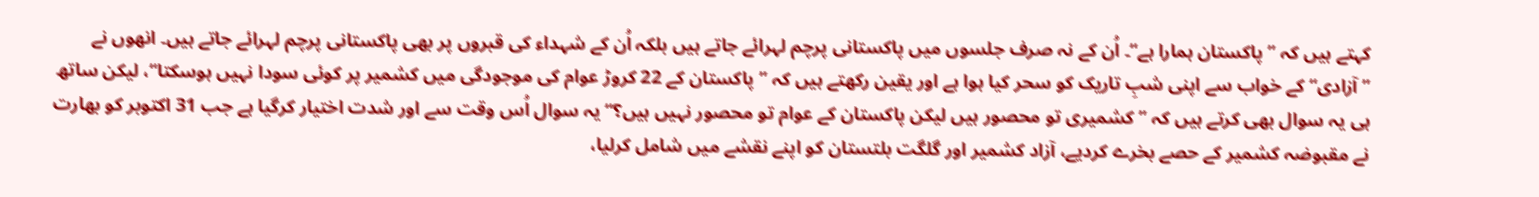کہتے ہیں کہ ’’پاکستان ہمارا ہے‘‘۔ اُن کے نہ صرف جلسوں میں پاکستانی پرچم لہرائے جاتے ہیں بلکہ اُن کے شہداء کی قبروں پر بھی پاکستانی پرچم لہرائے جاتے ہیں۔ انھوں نے ’’آزادی‘‘ کے خواب سے اپنی شبِ تاریک کو سحر کیا ہوا ہے اور یقین رکھتے ہیں کہ ’’پاکستان کے 22 کروڑ عوام کی موجودگی میں کشمیر پر کوئی سودا نہیں ہوسکتا‘‘، لیکن ساتھ ہی یہ سوال بھی کرتے ہیں کہ ’’کشمیری تو محصور ہیں لیکن پاکستان کے عوام تو محصور نہیں ہیں؟‘‘ یہ سوال اُس وقت سے اور شدت اختیار کرگیا ہے جب 31 اکتوبر کو بھارت نے مقبوضہ کشمیر کے حصے بخرے کردیے، آزاد کشمیر اور گلگت بلتستان کو اپنے نقشے میں شامل کرلیا،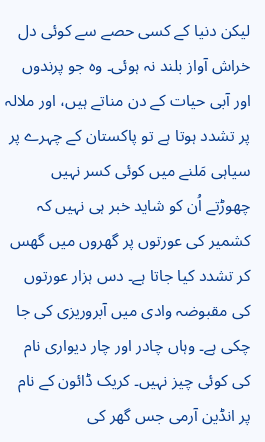لیکن دنیا کے کسی حصے سے کوئی دل خراش آواز بلند نہ ہوئی۔ وہ جو پرندوں اور آبی حیات کے دن مناتے ہیں، اور ملالہ پر تشدد ہوتا ہے تو پاکستان کے چہرے پر سیاہی مَلنے میں کوئی کسر نہیں چھوڑتے اُن کو شاید خبر ہی نہیں کہ کشمیر کی عورتوں پر گھروں میں گھس کر تشدد کیا جاتا ہے۔ دس ہزار عورتوں کی مقبوضہ وادی میں آبروریزی کی جا چکی ہے۔ وہاں چادر اور چار دیواری نام کی کوئی چیز نہیں۔ کریک ڈائون کے نام پر انڈین آرمی جس گھر کی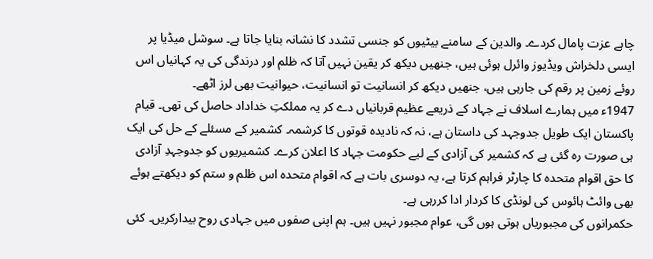چاہے عزت پامال کردے۔ والدین کے سامنے بیٹیوں کو جنسی تشدد کا نشانہ بنایا جاتا ہے۔ سوشل میڈیا پر ایسی دلخراش ویڈیوز وائرل ہوئی ہیں، جنھیں دیکھ کر یقین نہیں آتا کہ ظلم اور درندگی کی یہ کہانیاں اس روئے زمین پر رقم کی جارہی ہیں، جنھیں دیکھ کر انسانیت تو انسانیت، حیوانیت بھی لرز اٹھے۔
1947ء میں ہمارے اسلاف نے جہاد کے ذریعے عظیم قربانیاں دے کر یہ مملکتِ خداداد حاصل کی تھی۔ قیام پاکستان ایک طویل جدوجہد کی داستان ہے، نہ کہ نادیدہ قوتوں کا کرشمہ۔ کشمیر کے مسئلے کے حل کی ایک ہی صورت رہ گئی ہے کہ کشمیر کی آزادی کے لیے حکومت جہاد کا اعلان کرے۔ کشمیریوں کو جدوجہدِ آزادی کا حق اقوام متحدہ کا چارٹر فراہم کرتا ہے، یہ دوسری بات ہے کہ اقوام متحدہ اس ظلم و ستم کو دیکھتے ہوئے بھی وائٹ ہائوس کی لونڈی کا کردار ادا کررہی ہے۔
حکمرانوں کی مجبوریاں ہوتی ہوں گی، عوام مجبور نہیں ہیں۔ ہم اپنی صفوں میں جہادی روح بیدارکریں۔ کئی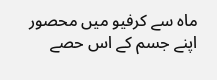ماہ سے کرفیو میں محصور اپنے جسم کے اس حصے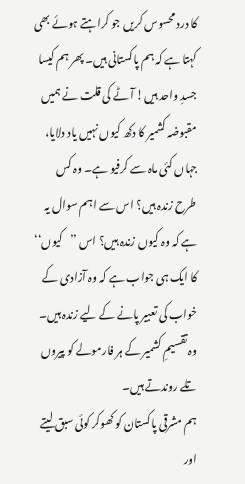کا درد محسوس کریں جو کراہتے ہوئے بھی کہتا ہے کہ ہم پاکستانی ہیں۔ پھر ہم کیسا جسدِ واحد ہیں! آٹے کی قلت نے ہمیں مقبوضہ کشمیر کا دکھ کیوں نہیں یاد دلایا، جہاں کئی ماہ سے کرفیو ہے۔ وہ کس طرح زندہ ہیں؟ اس سے اہم سوال یہ ہے کہ وہ کیوں زندہ ہیں؟ اس ’’کیوں‘‘ کا ایک ہی جواب ہے کہ وہ آزادی کے خواب کی تعبیر پانے کے لیے زندہ ہیں۔ وہ تقسیمِ کشمیر کے ہر فارمولے کو پیروں تلے روندتے ہیں۔
ہم مشرقی پاکستان کو کھوکر کوئی سبق لیتے اور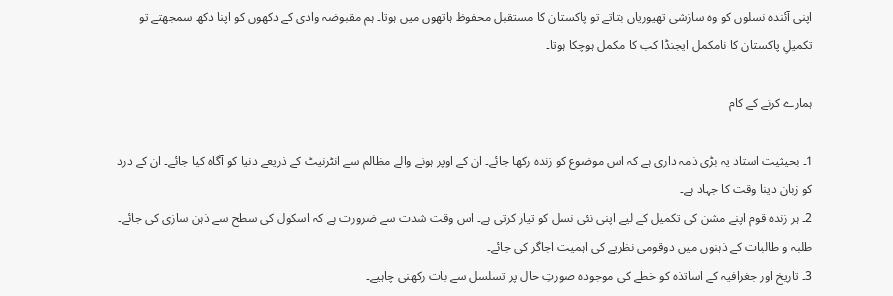اپنی آئندہ نسلوں کو وہ سازشی تھیوریاں بتاتے تو پاکستان کا مستقبل محفوظ ہاتھوں میں ہوتا۔ ہم مقبوضہ وادی کے دکھوں کو اپنا دکھ سمجھتے تو تکمیلِ پاکستان کا نامکمل ایجنڈا کب کا مکمل ہوچکا ہوتا۔

ہمارے کرنے کے کام

1۔ بحیثیت استاد یہ بڑی ذمہ داری ہے کہ اس موضوع کو زندہ رکھا جائے۔ ان کے اوپر ہونے والے مظالم سے انٹرنیٹ کے ذریعے دنیا کو آگاہ کیا جائے۔ ان کے درد کو زبان دینا وقت کا جہاد ہے۔
2۔ ہر زندہ قوم اپنے مشن کی تکمیل کے لیے اپنی نئی نسل کو تیار کرتی ہے۔ اس وقت شدت سے ضرورت ہے کہ اسکول کی سطح سے ذہن سازی کی جائے۔ طلبہ و طالبات کے ذہنوں میں دوقومی نظریے کی اہمیت اجاگر کی جائے۔
3۔ تاریخ اور جغرافیہ کے اساتذہ کو خطے کی موجودہ صورتِ حال پر تسلسل سے بات رکھنی چاہیے۔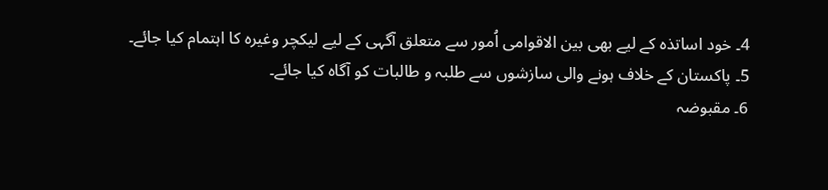4۔ خود اساتذہ کے لیے بھی بین الاقوامی اُمور سے متعلق آگہی کے لیے لیکچر وغیرہ کا اہتمام کیا جائے۔
5۔ پاکستان کے خلاف ہونے والی سازشوں سے طلبہ و طالبات کو آگاہ کیا جائے۔
6۔ مقبوضہ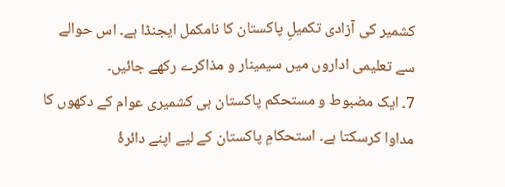کشمیر کی آزادی تکمیلِ پاکستان کا نامکمل ایجنڈا ہے۔ اس حوالے سے تعلیمی اداروں میں سیمینار و مذاکرے رکھے جائیں۔
7۔ ایک مضبوط و مستحکم پاکستان ہی کشمیری عوام کے دکھوں کا مداوا کرسکتا ہے۔ استحکامِ پاکستان کے لیے اپنے دائرۂ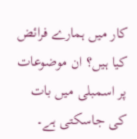کار میں ہمارے فرائض کیا ہیں؟ ان موضوعات پر اسمبلی میں بات کی جاسکتی ہے۔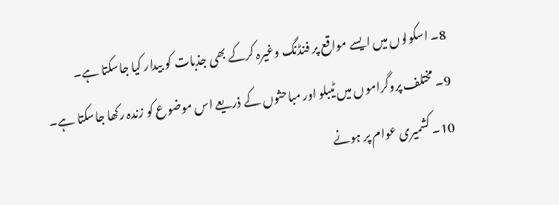8۔ اسکولوں میں ایسے مواقع پر فنڈنگ وغیرہ کرکے بھی جذبات کو بیدار کیا جاسکتا ہے۔
9۔ مختلف پروگراموں میں ٹیبلو اور مباحثوں کے ذریعے اس موضوع کو زندہ رکھا جاسکتا ہے۔
10۔ کشمیری عوام پر ہونے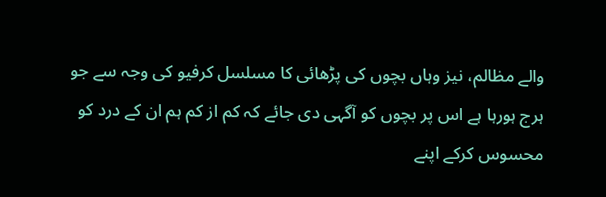والے مظالم، نیز وہاں بچوں کی پڑھائی کا مسلسل کرفیو کی وجہ سے جو ہرج ہورہا ہے اس پر بچوں کو آگہی دی جائے کہ کم از کم ہم ان کے درد کو محسوس کرکے اپنے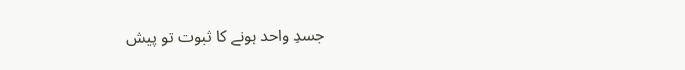جسدِ واحد ہونے کا ثبوت تو پیش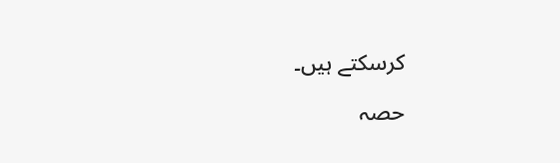کرسکتے ہیں۔

حصہ